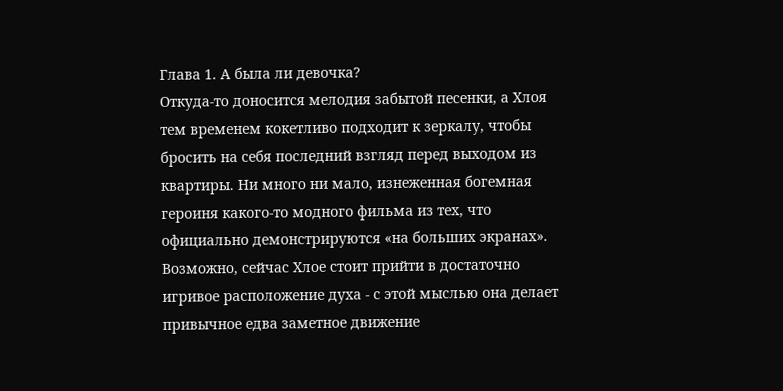Глава 1. А была ли девочка?
Откуда-то доносится мелодия забытой песенки, а Хлоя тем временем кокетливо подходит к зеркалу, чтобы бросить на себя последний взгляд перед выходом из квартиры. Ни много ни мало, изнеженная богемная героиня какого-то модного фильма из тех, что официально демонстрируются «на больших экранах».
Возможно, сейчас Хлое стоит прийти в достаточно игривое расположение духа - с этой мыслью она делает привычное едва заметное движение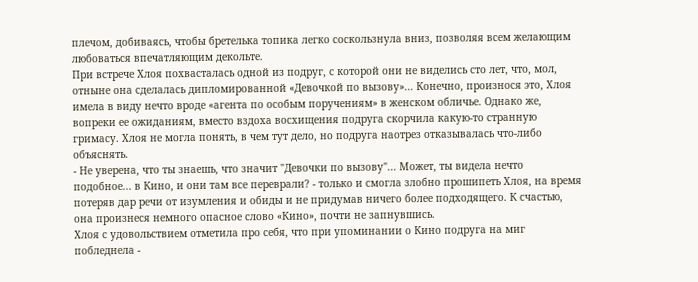плечом, добиваясь, чтобы бретелька топика легко соскользнула вниз, позволяя всем желающим любоваться впечатляющим декольте.
При встрече Хлоя похвасталась одной из подруг, с которой они не виделись сто лет, что, мол, отныне она сделалась дипломированной «Девочкой по вызову»... Конечно, произнося это, Хлоя имела в виду нечто вроде «агента по особым поручениям» в женском обличье. Однако же, вопреки ее ожиданиям, вместо вздоха восхищения подруга скорчила какую-то странную гримасу. Хлоя не могла понять, в чем тут дело, но подруга наотрез отказывалась что-либо объяснять.
- Не уверена, что ты знаешь, что значит "Девочки по вызову"... Может, ты видела нечто подобное... в Кино, и они там все переврали? - только и смогла злобно прошипеть Хлоя, на время потеряв дар речи от изумления и обиды и не придумав ничего более подходящего. К счастью, она произнеся немного опасное слово «Кино», почти не запнувшись.
Хлоя с удовольствием отметила про себя, что при упоминании о Кино подруга на миг побледнела -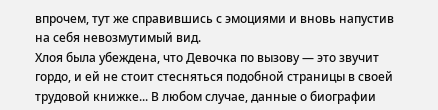впрочем, тут же справившись с эмоциями и вновь напустив на себя невозмутимый вид.
Хлоя была убеждена, что Девочка по вызову — это звучит гордо, и ей не стоит стесняться подобной страницы в своей трудовой книжке... В любом случае, данные о биографии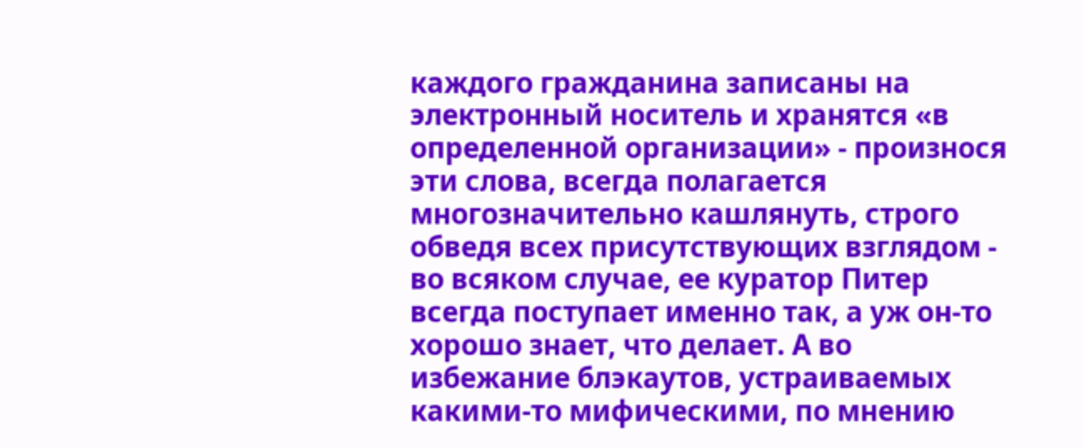каждого гражданина записаны на электронный носитель и хранятся «в определенной организации» - произнося эти слова, всегда полагается многозначительно кашлянуть, строго обведя всех присутствующих взглядом - во всяком случае, ее куратор Питер всегда поступает именно так, а уж он-то хорошо знает, что делает. А во избежание блэкаутов, устраиваемых какими-то мифическими, по мнению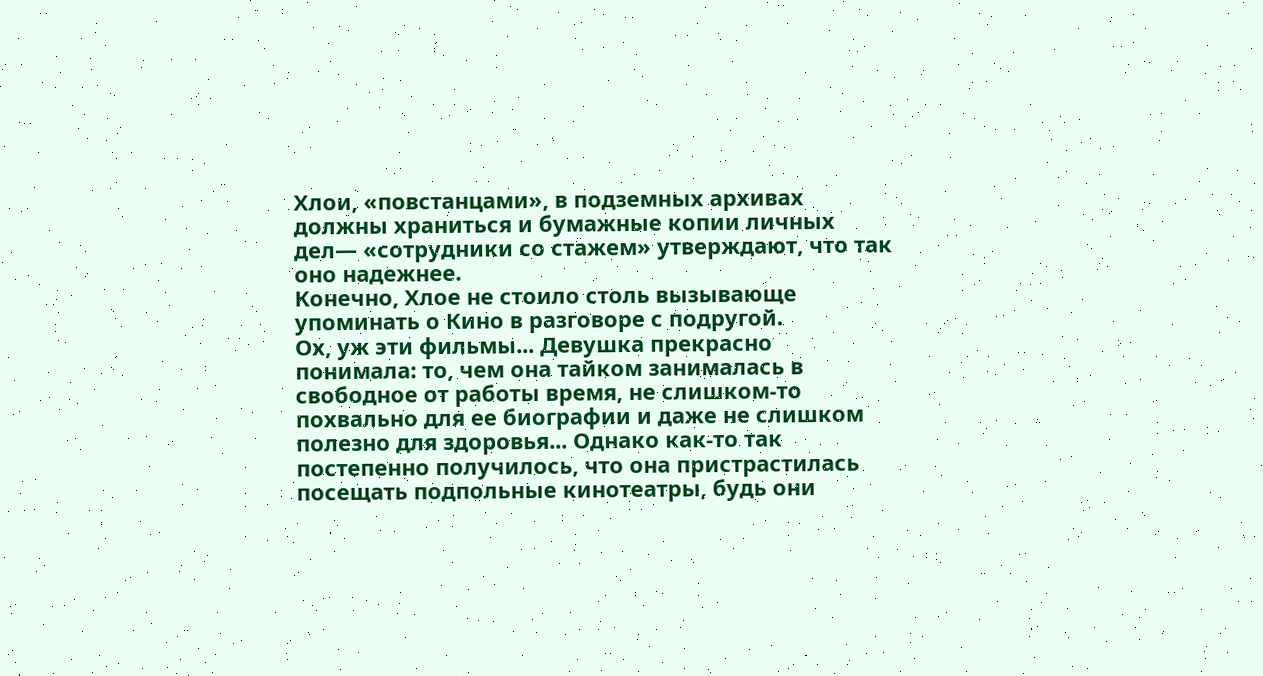Хлои, «повстанцами», в подземных архивах должны храниться и бумажные копии личных дел— «сотрудники со стажем» утверждают, что так оно надежнее.
Конечно, Хлое не стоило столь вызывающе упоминать о Кино в разговоре с подругой.
Ох, уж эти фильмы... Девушка прекрасно понимала: то, чем она тайком занималась в свободное от работы время, не слишком-то похвально для ее биографии и даже не слишком полезно для здоровья... Однако как-то так постепенно получилось, что она пристрастилась посещать подпольные кинотеатры, будь они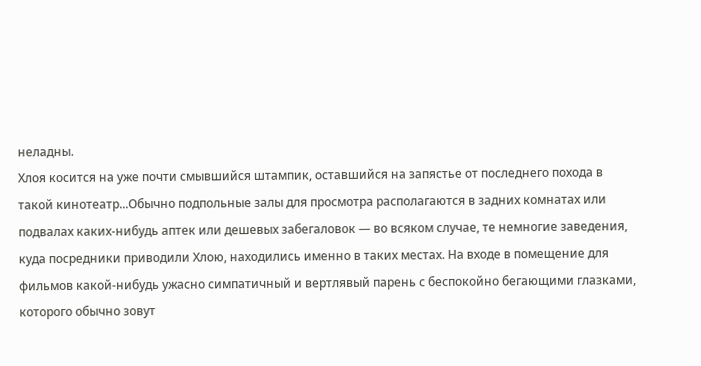неладны.
Хлоя косится на уже почти смывшийся штампик, оставшийся на запястье от последнего похода в такой кинотеатр...Обычно подпольные залы для просмотра располагаются в задних комнатах или подвалах каких-нибудь аптек или дешевых забегаловок — во всяком случае, те немногие заведения, куда посредники приводили Хлою, находились именно в таких местах. На входе в помещение для фильмов какой-нибудь ужасно симпатичный и вертлявый парень с беспокойно бегающими глазками, которого обычно зовут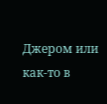Джером или как-то в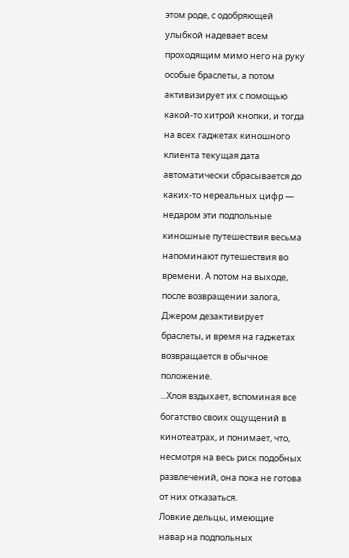этом роде, с одобряющей улыбкой надевает всем проходящим мимо него на руку особые браслеты, а потом активизирует их с помощью какой-то хитрой кнопки, и тогда на всех гаджетах киношного клиента текущая дата автоматически сбрасывается до каких-то нереальных цифр — недаром эти подпольные киношные путешествия весьма напоминают путешествия во времени. А потом на выходе, после возвращении залога, Джером дезактивирует браслеты, и время на гаджетах возвращается в обычное положение.
...Хлоя вздыхает, вспоминая все богатство своих ощущений в кинотеатрах, и понимает, что, несмотря на весь риск подобных развлечений, она пока не готова от них отказаться.
Ловкие дельцы, имеющие навар на подпольных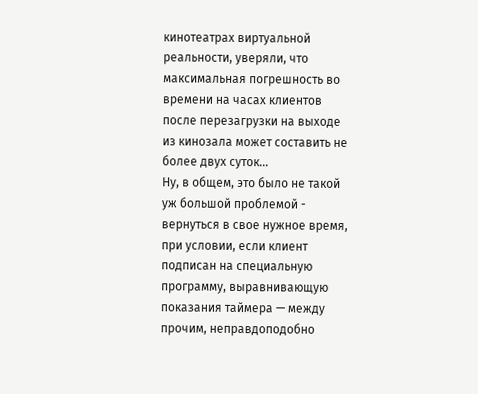кинотеатрах виртуальной реальности, уверяли, что максимальная погрешность во времени на часах клиентов после перезагрузки на выходе из кинозала может составить не более двух суток...
Ну, в общем, это было не такой уж большой проблемой - вернуться в свое нужное время, при условии, если клиент подписан на специальную программу, выравнивающую показания таймера — между прочим, неправдоподобно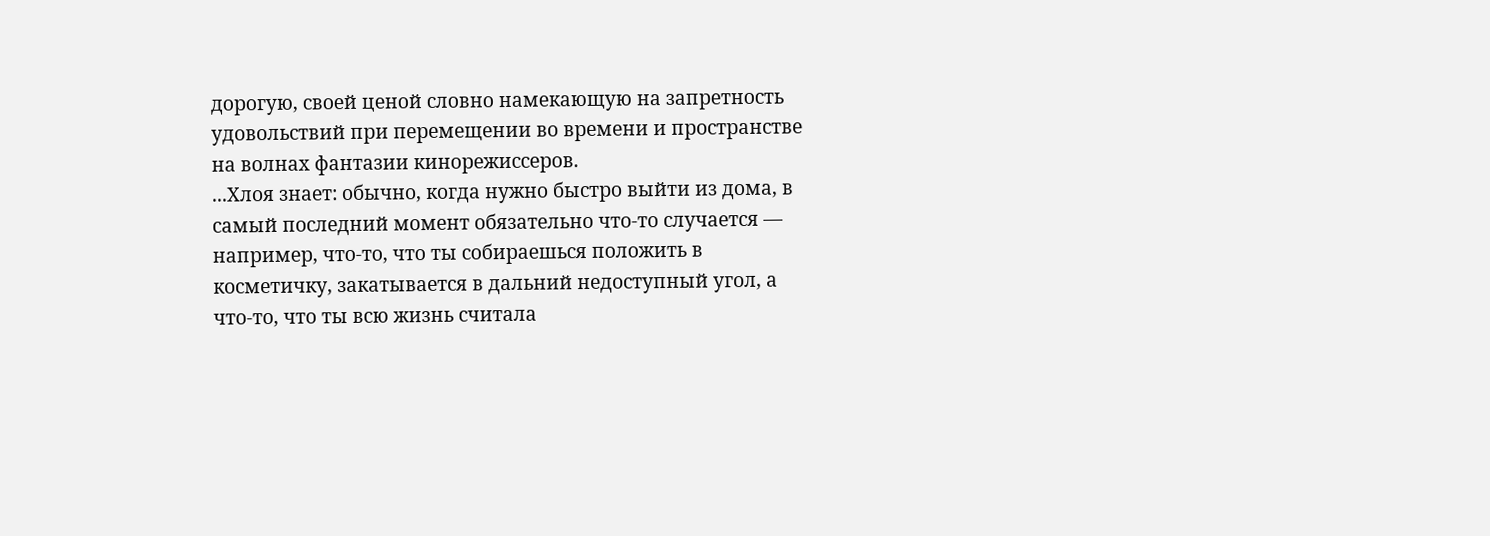дорогую, своей ценой словно намекающую на запретность удовольствий при перемещении во времени и пространстве на волнах фантазии кинорежиссеров.
...Хлоя знает: обычно, когда нужно быстро выйти из дома, в самый последний момент обязательно что-то случается — например, что-то, что ты собираешься положить в косметичку, закатывается в дальний недоступный угол, а что-то, что ты всю жизнь считала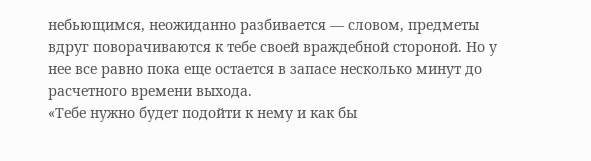небьющимся, неожиданно разбивается — словом, предметы вдруг поворачиваются к тебе своей враждебной стороной. Но у нее все равно пока еще остается в запасе несколько минут до расчетного времени выхода.
«Тебе нужно будет подойти к нему и как бы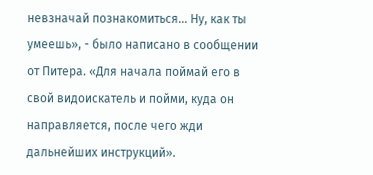невзначай познакомиться... Ну, как ты умеешь», - было написано в сообщении от Питера. «Для начала поймай его в свой видоискатель и пойми, куда он направляется, после чего жди дальнейших инструкций».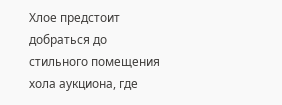Хлое предстоит добраться до стильного помещения хола аукциона, где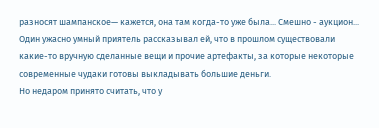разносят шампанское— кажется, она там когда-то уже была... Смешно - аукцион... Один ужасно умный приятель рассказывал ей, что в прошлом существовали какие-то вручную сделанные вещи и прочие артефакты, за которые некоторые современные чудаки готовы выкладывать большие деньги.
Но недаром принято считать, что у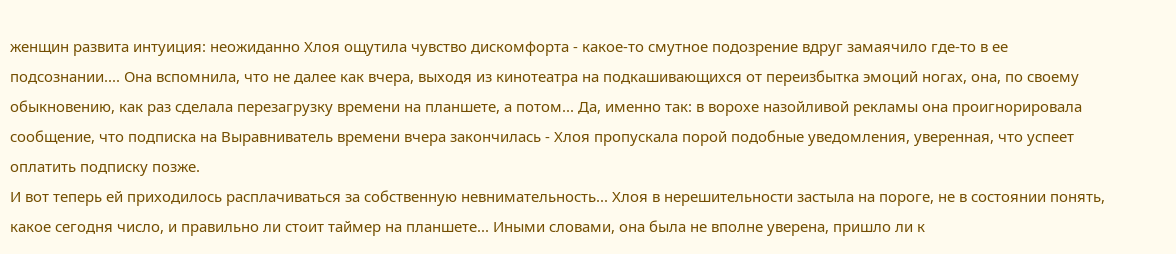женщин развита интуиция: неожиданно Хлоя ощутила чувство дискомфорта - какое-то смутное подозрение вдруг замаячило где-то в ее подсознании.... Она вспомнила, что не далее как вчера, выходя из кинотеатра на подкашивающихся от переизбытка эмоций ногах, она, по своему обыкновению, как раз сделала перезагрузку времени на планшете, а потом... Да, именно так: в ворохе назойливой рекламы она проигнорировала сообщение, что подписка на Выравниватель времени вчера закончилась - Хлоя пропускала порой подобные уведомления, уверенная, что успеет оплатить подписку позже.
И вот теперь ей приходилось расплачиваться за собственную невнимательность... Хлоя в нерешительности застыла на пороге, не в состоянии понять, какое сегодня число, и правильно ли стоит таймер на планшете... Иными словами, она была не вполне уверена, пришло ли к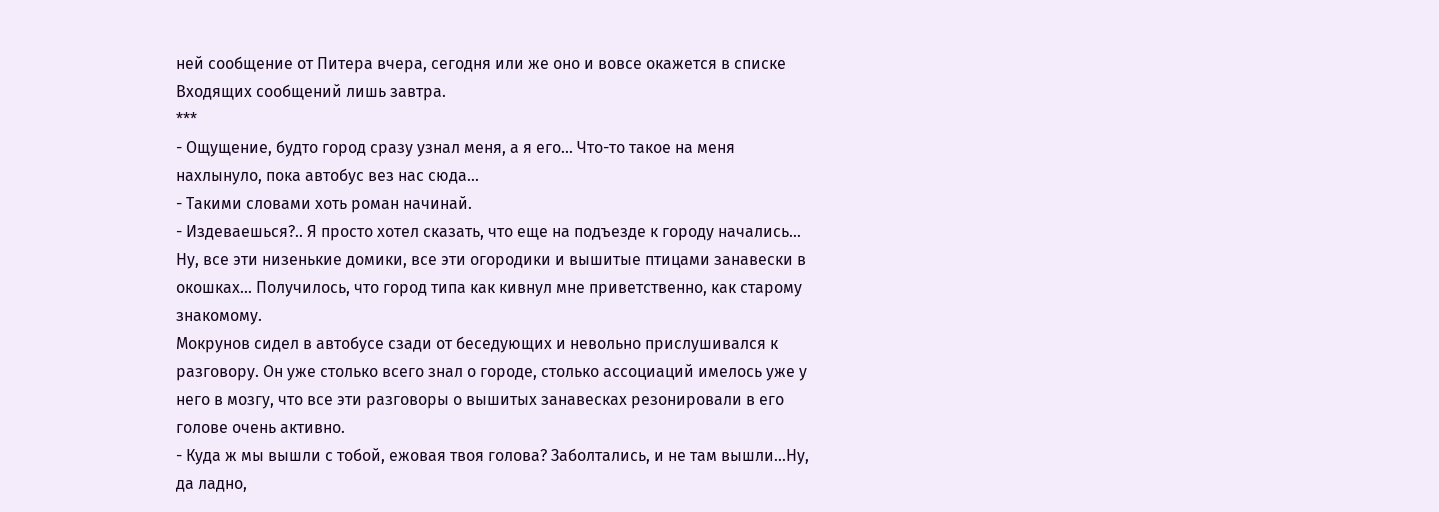ней сообщение от Питера вчера, сегодня или же оно и вовсе окажется в списке Входящих сообщений лишь завтра.
***
- Ощущение, будто город сразу узнал меня, а я его... Что-то такое на меня нахлынуло, пока автобус вез нас сюда...
- Такими словами хоть роман начинай.
- Издеваешься?.. Я просто хотел сказать, что еще на подъезде к городу начались... Ну, все эти низенькие домики, все эти огородики и вышитые птицами занавески в окошках... Получилось, что город типа как кивнул мне приветственно, как старому знакомому.
Мокрунов сидел в автобусе сзади от беседующих и невольно прислушивался к разговору. Он уже столько всего знал о городе, столько ассоциаций имелось уже у него в мозгу, что все эти разговоры о вышитых занавесках резонировали в его голове очень активно.
- Куда ж мы вышли с тобой, ежовая твоя голова? Заболтались, и не там вышли...Ну, да ладно,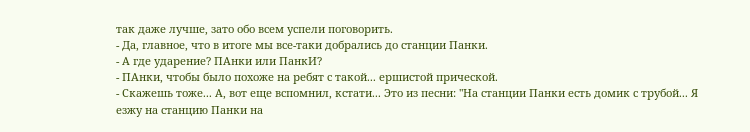так даже лучше, зато обо всем успели поговорить.
- Да, главное, что в итоге мы все-таки добрались до станции Панки.
- А где ударение? ПАнки или ПанкИ?
- ПАнки, чтобы было похоже на ребят с такой... ершистой прической.
- Скажешь тоже... А, вот еще вспомнил, кстати... Это из песни: "На станции Панки есть домик с трубой... Я езжу на станцию Панки на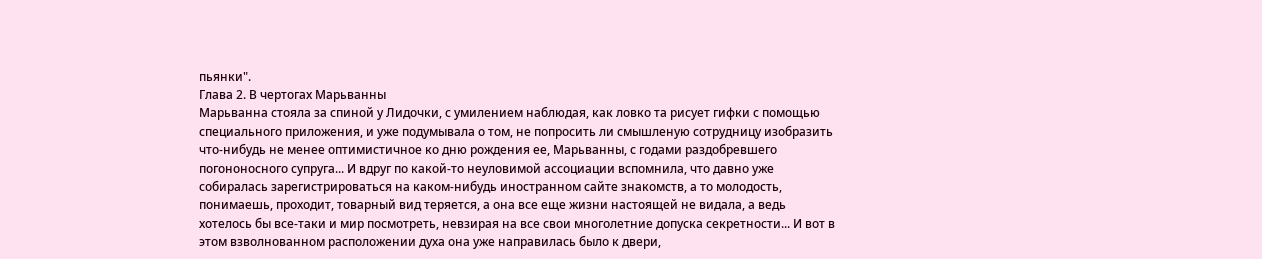пьянки".
Глава 2. В чертогах Марьванны
Марьванна стояла за спиной у Лидочки, с умилением наблюдая, как ловко та рисует гифки с помощью специального приложения, и уже подумывала о том, не попросить ли смышленую сотрудницу изобразить что-нибудь не менее оптимистичное ко дню рождения ее, Марьванны, с годами раздобревшего погононосного супруга... И вдруг по какой-то неуловимой ассоциации вспомнила, что давно уже собиралась зарегистрироваться на каком-нибудь иностранном сайте знакомств, а то молодость, понимаешь, проходит, товарный вид теряется, а она все еще жизни настоящей не видала, а ведь хотелось бы все-таки и мир посмотреть, невзирая на все свои многолетние допуска секретности... И вот в этом взволнованном расположении духа она уже направилась было к двери,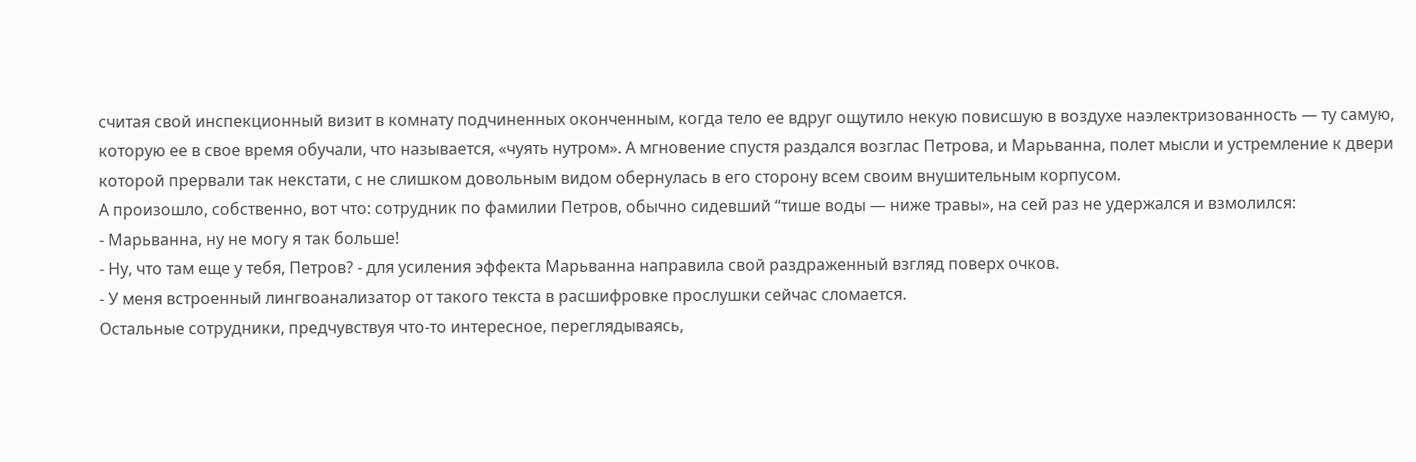считая свой инспекционный визит в комнату подчиненных оконченным, когда тело ее вдруг ощутило некую повисшую в воздухе наэлектризованность — ту самую, которую ее в свое время обучали, что называется, «чуять нутром». А мгновение спустя раздался возглас Петрова, и Марьванна, полет мысли и устремление к двери которой прервали так некстати, с не слишком довольным видом обернулась в его сторону всем своим внушительным корпусом.
А произошло, собственно, вот что: сотрудник по фамилии Петров, обычно сидевший “тише воды — ниже травы», на сей раз не удержался и взмолился:
- Марьванна, ну не могу я так больше!
- Ну, что там еще у тебя, Петров? - для усиления эффекта Марьванна направила свой раздраженный взгляд поверх очков.
- У меня встроенный лингвоанализатор от такого текста в расшифровке прослушки сейчас сломается.
Остальные сотрудники, предчувствуя что-то интересное, переглядываясь,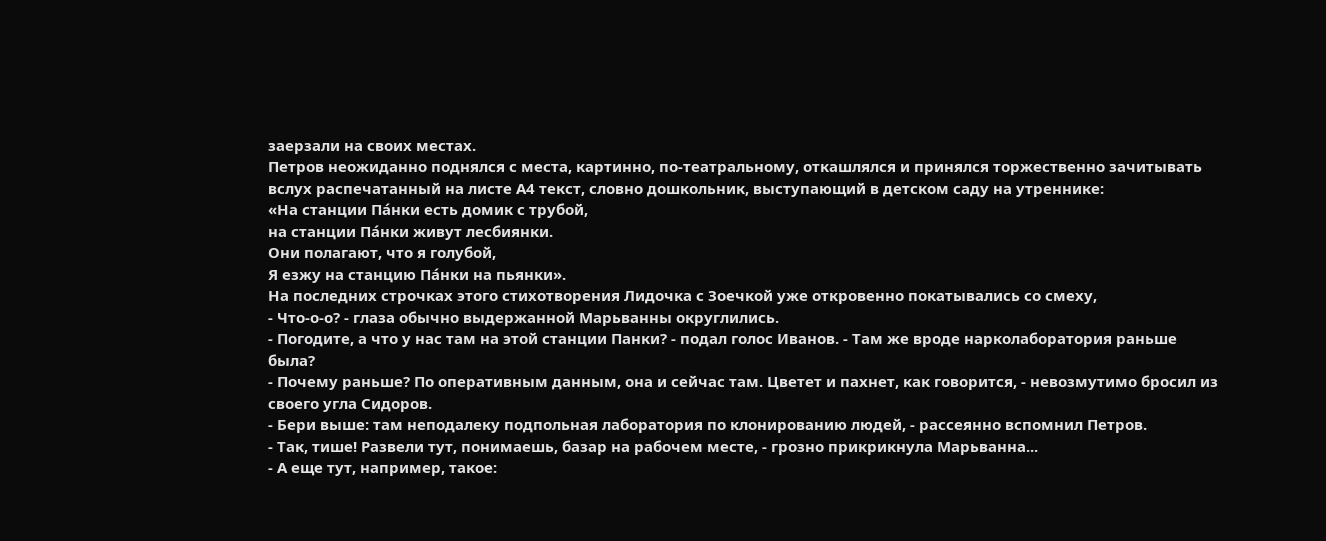заерзали на своих местах.
Петров неожиданно поднялся с места, картинно, по-театральному, откашлялся и принялся торжественно зачитывать вслух распечатанный на листе А4 текст, словно дошкольник, выступающий в детском саду на утреннике:
«На станции Па́нки есть домик с трубой,
на станции Па́нки живут лесбиянки.
Они полагают, что я голубой,
Я езжу на станцию Па́нки на пьянки».
На последних строчках этого стихотворения Лидочка с Зоечкой уже откровенно покатывались со смеху,
- Что-о-о? - глаза обычно выдержанной Марьванны округлились.
- Погодите, а что у нас там на этой станции Панки? - подал голос Иванов. - Там же вроде нарколаборатория раньше была?
- Почему раньше? По оперативным данным, она и сейчас там. Цветет и пахнет, как говорится, - невозмутимо бросил из своего угла Сидоров.
- Бери выше: там неподалеку подпольная лаборатория по клонированию людей, - рассеянно вспомнил Петров.
- Так, тише! Развели тут, понимаешь, базар на рабочем месте, - грозно прикрикнула Марьванна...
- А еще тут, например, такое: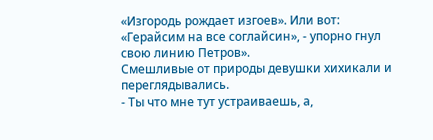«Изгородь рождает изгоев». Или вот: «Герайсим на все соглайсин», - упорно гнул свою линию Петров».
Смешливые от природы девушки хихикали и переглядывались.
- Ты что мне тут устраиваешь, а,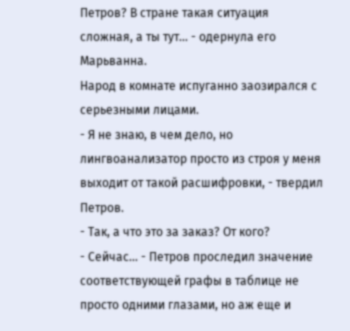Петров? В стране такая ситуация сложная, а ты тут... - одернула его Марьванна.
Народ в комнате испуганно заозирался с серьезными лицами.
- Я не знаю, в чем дело, но лингвоанализатор просто из строя у меня выходит от такой расшифровки, - твердил Петров.
- Так, а что это за заказ? От кого?
- Сейчас... - Петров проследил значение соответствующей графы в таблице не просто одними глазами, но аж еще и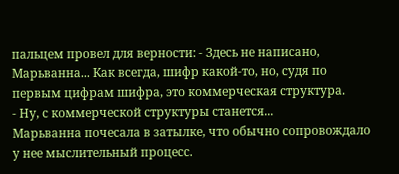пальцем провел для верности: - Здесь не написано, Марьванна... Как всегда, шифр какой-то, но, судя по первым цифрам шифра, это коммерческая структура.
- Ну, с коммерческой структуры станется...
Марьванна почесала в затылке, что обычно сопровождало у нее мыслительный процесс.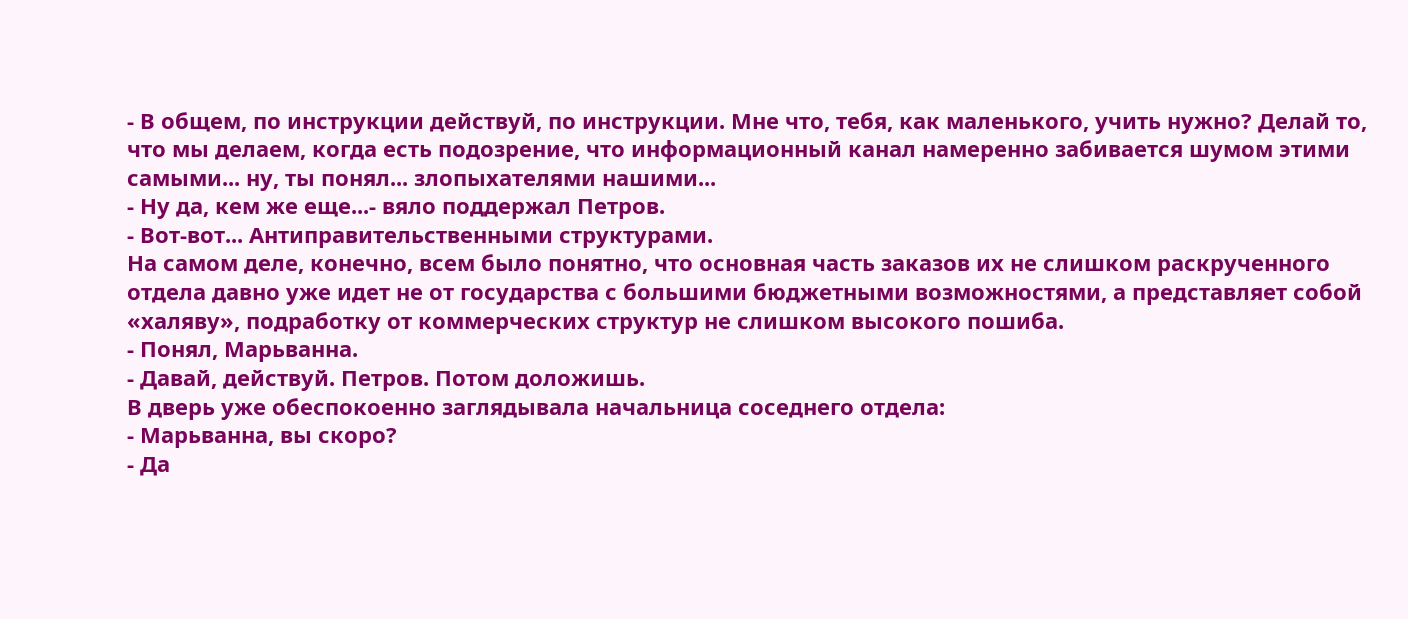- В общем, по инструкции действуй, по инструкции. Мне что, тебя, как маленького, учить нужно? Делай то, что мы делаем, когда есть подозрение, что информационный канал намеренно забивается шумом этими самыми... ну, ты понял... злопыхателями нашими...
- Ну да, кем же еще...- вяло поддержал Петров.
- Вот-вот... Антиправительственными структурами.
На самом деле, конечно, всем было понятно, что основная часть заказов их не слишком раскрученного отдела давно уже идет не от государства с большими бюджетными возможностями, а представляет собой «халяву», подработку от коммерческих структур не слишком высокого пошиба.
- Понял, Марьванна.
- Давай, действуй. Петров. Потом доложишь.
В дверь уже обеспокоенно заглядывала начальница соседнего отдела:
- Марьванна, вы скоро?
- Да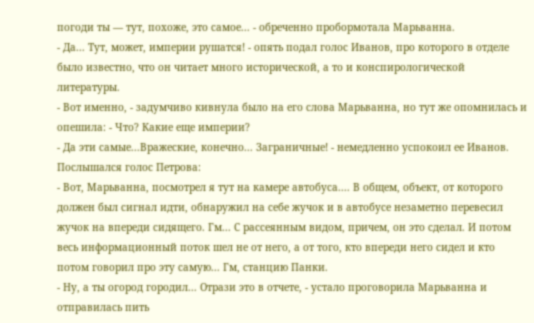погоди ты — тут, похоже, это самое... - обреченно пробормотала Марьванна.
- Да... Тут, может, империи рушатся! - опять подал голос Иванов, про которого в отделе было известно, что он читает много исторической, а то и конспирологической литературы.
- Вот именно, - задумчиво кивнула было на его слова Марьванна, но тут же опомнилась и опешила: - Что? Какие еще империи?
- Да эти самые...Вражеские, конечно... Заграничные! - немедленно успокоил ее Иванов.
Послышался голос Петрова:
- Вот, Марьванна, посмотрел я тут на камере автобуса.... В общем, объект, от которого должен был сигнал идти, обнаружил на себе жучок и в автобусе незаметно перевесил жучок на впереди сидящего. Гм... С рассеянным видом, причем, он это сделал. И потом весь информационный поток шел не от него, а от того, кто впереди него сидел и кто потом говорил про эту самую... Гм, станцию Панки.
- Ну, а ты огород городил... Отрази это в отчете, - устало проговорила Марьванна и отправилась пить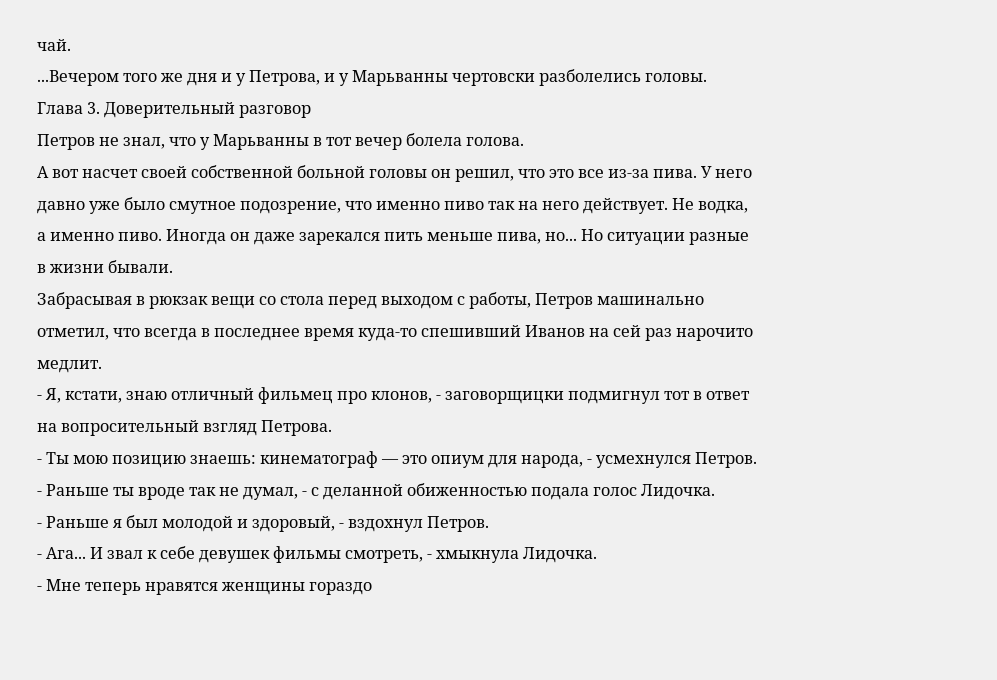чай.
...Вечером того же дня и у Петрова, и у Марьванны чертовски разболелись головы.
Глава 3. Доверительный разговор
Петров не знал, что у Марьванны в тот вечер болела голова.
А вот насчет своей собственной больной головы он решил, что это все из-за пива. У него давно уже было смутное подозрение, что именно пиво так на него действует. Не водка, а именно пиво. Иногда он даже зарекался пить меньше пива, но... Но ситуации разные в жизни бывали.
Забрасывая в рюкзак вещи со стола перед выходом с работы, Петров машинально отметил, что всегда в последнее время куда-то спешивший Иванов на сей раз нарочито медлит.
- Я, кстати, знаю отличный фильмец про клонов, - заговорщицки подмигнул тот в ответ на вопросительный взгляд Петрова.
- Ты мою позицию знаешь: кинематограф — это опиум для народа, - усмехнулся Петров.
- Раньше ты вроде так не думал, - с деланной обиженностью подала голос Лидочка.
- Раньше я был молодой и здоровый, - вздохнул Петров.
- Ага... И звал к себе девушек фильмы смотреть, - хмыкнула Лидочка.
- Мне теперь нравятся женщины гораздо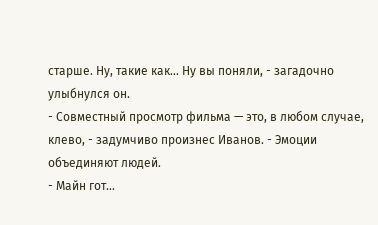старше. Ну, такие как... Ну вы поняли, - загадочно улыбнулся он.
- Совместный просмотр фильма — это, в любом случае, клево, - задумчиво произнес Иванов. - Эмоции объединяют людей.
- Майн гот...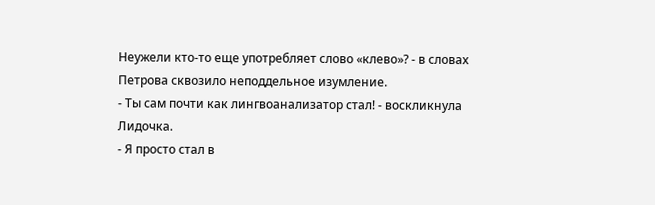Неужели кто-то еще употребляет слово «клево»? - в словах Петрова сквозило неподдельное изумление.
- Ты сам почти как лингвоанализатор стал! - воскликнула Лидочка.
- Я просто стал в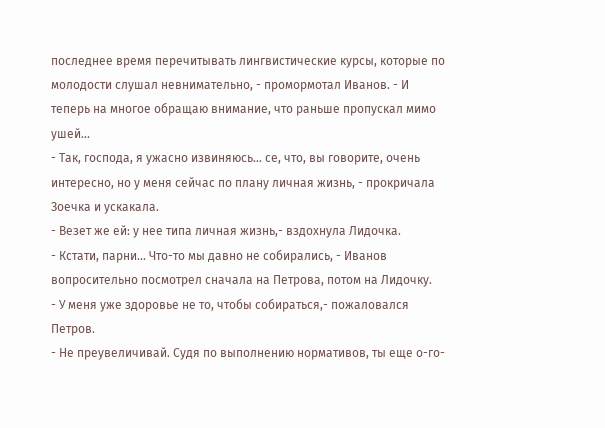последнее время перечитывать лингвистические курсы, которые по молодости слушал невнимательно, - промормотал Иванов. - И теперь на многое обращаю внимание, что раньше пропускал мимо ушей...
- Так, господа, я ужасно извиняюсь... се, что, вы говорите, очень интересно, но у меня сейчас по плану личная жизнь, - прокричала Зоечка и ускакала.
- Везет же ей: у нее типа личная жизнь,- вздохнула Лидочка.
- Кстати, парни... Что-то мы давно не собирались, - Иванов вопросительно посмотрел сначала на Петрова, потом на Лидочку.
- У меня уже здоровье не то, чтобы собираться,- пожаловался Петров.
- Не преувеличивай. Судя по выполнению нормативов, ты еще о-го-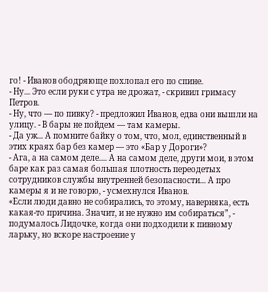го! - Иванов ободряюще похлопал его по спине.
- Ну... Это если руки с утра не дрожат, - скривил гримасу Петров.
- Ну, что — по пивку? - предложил Иванов, едва они вышли на улицу. - В бары не пойдем — там камеры.
- Да уж... А помните байку о том, что, мол, единственный в этих краях бар без камер — это «Бар у Дороги»?
- Ага, а на самом деле.... А на самом деле, други мои, в этом баре как раз самая большая плотность переодетых сотрудников службы внутренней безопасности... А про камеры я и не говорю, - усмехнулся Иванов.
«Если люди давно не собирались, то этому, наверняка, есть какая-то причина. Значит, и не нужно им собираться”, - подумалось Лидочке, когда они подходили к пивному ларьку, но вскоре настроение у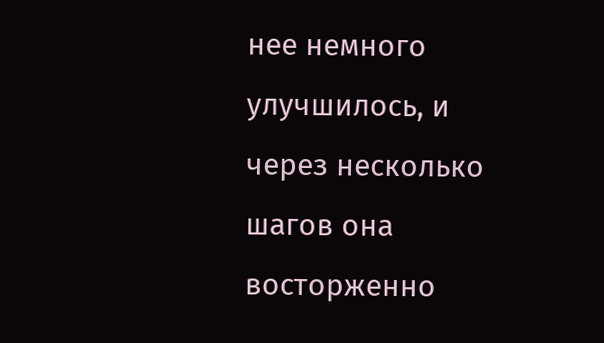нее немного улучшилось, и через несколько шагов она восторженно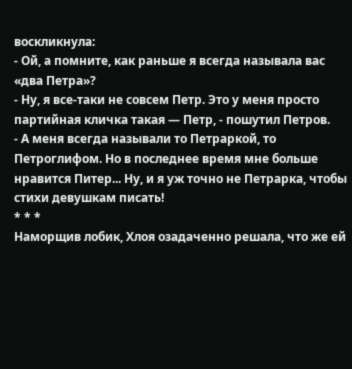воскликнула:
- Ой, а помните, как раньше я всегда называла вас «два Петра»?
- Ну, я все-таки не совсем Петр. Это у меня просто партийная кличка такая — Петр, - пошутил Петров.
- А меня всегда называли то Петраркой, то Петроглифом. Но в последнее время мне больше нравится Питер... Ну, и я уж точно не Петрарка, чтобы стихи девушкам писать!
* * *
Наморщив лобик, Хлоя озадаченно решала, что же ей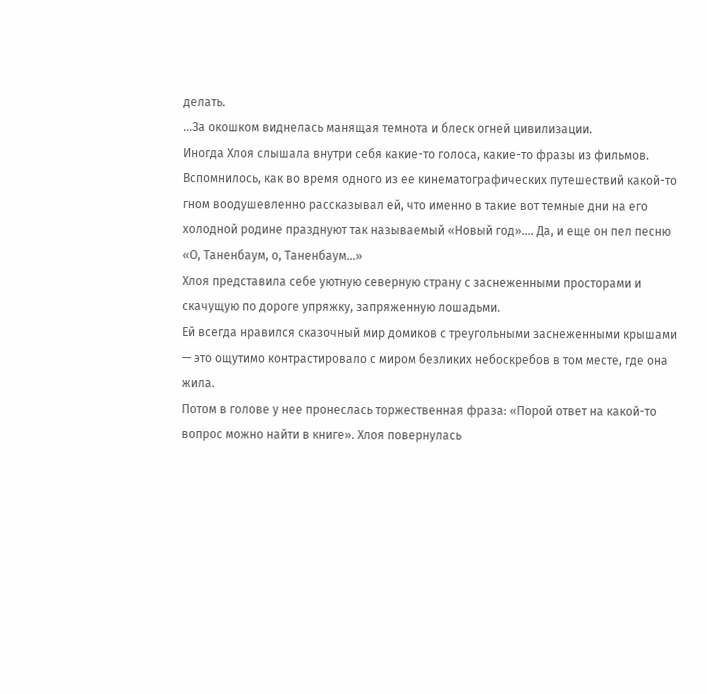делать.
...За окошком виднелась манящая темнота и блеск огней цивилизации.
Иногда Хлоя слышала внутри себя какие-то голоса, какие-то фразы из фильмов. Вспомнилось, как во время одного из ее кинематографических путешествий какой-то гном воодушевленно рассказывал ей, что именно в такие вот темные дни на его холодной родине празднуют так называемый «Новый год».... Да, и еще он пел песню «О, Таненбаум, о, Таненбаум...»
Хлоя представила себе уютную северную страну с заснеженными просторами и скачущую по дороге упряжку, запряженную лошадьми.
Ей всегда нравился сказочный мир домиков с треугольными заснеженными крышами — это ощутимо контрастировало с миром безликих небоскребов в том месте, где она жила.
Потом в голове у нее пронеслась торжественная фраза: «Порой ответ на какой-то вопрос можно найти в книге». Хлоя повернулась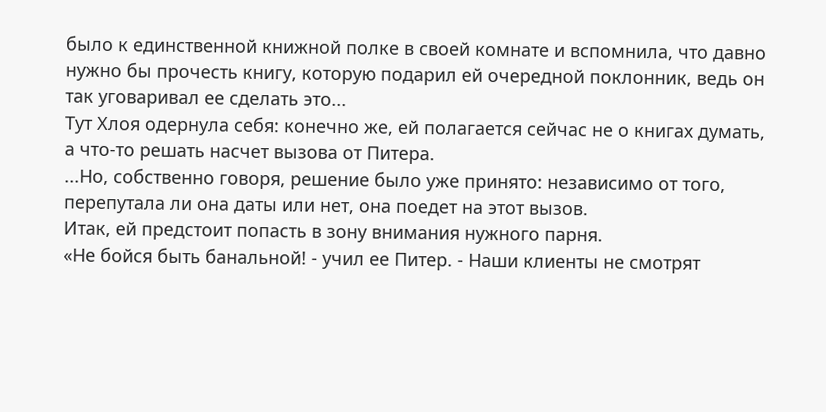было к единственной книжной полке в своей комнате и вспомнила, что давно нужно бы прочесть книгу, которую подарил ей очередной поклонник, ведь он так уговаривал ее сделать это...
Тут Хлоя одернула себя: конечно же, ей полагается сейчас не о книгах думать, а что-то решать насчет вызова от Питера.
...Но, собственно говоря, решение было уже принято: независимо от того, перепутала ли она даты или нет, она поедет на этот вызов.
Итак, ей предстоит попасть в зону внимания нужного парня.
«Не бойся быть банальной! - учил ее Питер. - Наши клиенты не смотрят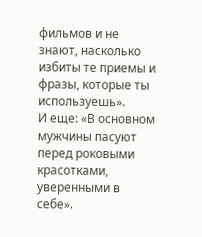фильмов и не знают, насколько избиты те приемы и фразы, которые ты используешь».
И еще: «В основном мужчины пасуют перед роковыми красотками, уверенными в себе».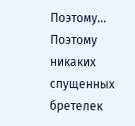Поэтому... Поэтому никаких спущенных бретелек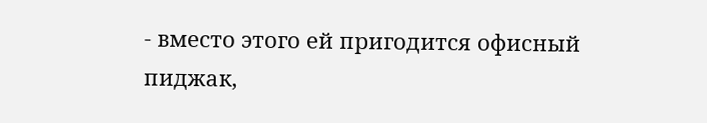- вместо этого ей пригодится офисный пиджак,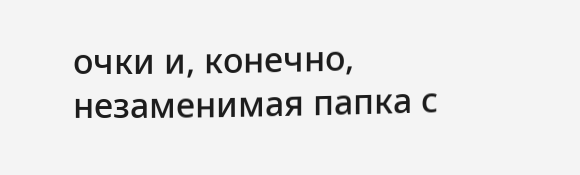очки и, конечно, незаменимая папка с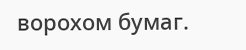ворохом бумаг.